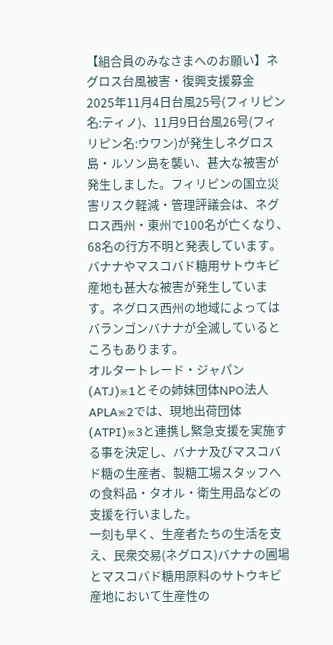【組合員のみなさまへのお願い】ネグロス台風被害・復興支援募金
2025年11月4日台風25号(フィリピン名:ティノ)、11月9日台風26号(フィリピン名:ウワン)が発生しネグロス島・ルソン島を襲い、甚大な被害が発生しました。フィリピンの国立災害リスク軽減・管理評議会は、ネグロス西州・東州で100名が亡くなり、68名の行方不明と発表しています。バナナやマスコバド糖用サトウキビ産地も甚大な被害が発生しています。ネグロス西州の地域によってはバランゴンバナナが全滅しているところもあります。
オルタートレード・ジャパン(ATJ)※1とその姉妹団体NPO法人APLA※2では、現地出荷団体(ATPI)※3と連携し緊急支援を実施する事を決定し、バナナ及びマスコバド糖の生産者、製糖工場スタッフへの食料品・タオル・衛生用品などの支援を行いました。
一刻も早く、生産者たちの生活を支え、民衆交易(ネグロス)バナナの圃場とマスコバド糖用原料のサトウキビ産地において生産性の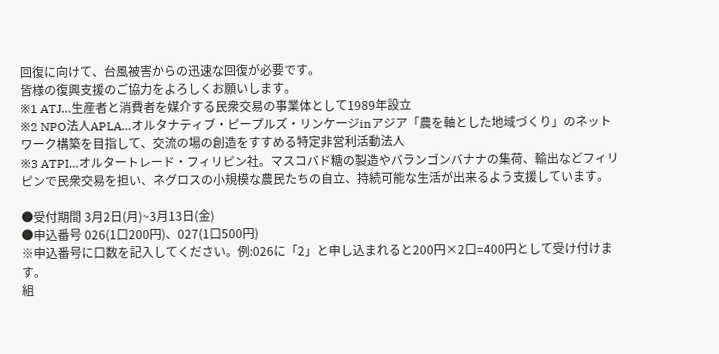回復に向けて、台風被害からの迅速な回復が必要です。
皆様の復興支援のご協力をよろしくお願いします。
※1 ATJ…生産者と消費者を媒介する民衆交易の事業体として1989年設立
※2 NPO法人APLA…オルタナティブ・ピープルズ・リンケージinアジア「農を軸とした地域づくり」のネットワーク構築を目指して、交流の場の創造をすすめる特定非営利活動法人
※3 ATPI…オルタートレード・フィリピン社。マスコバド糖の製造やバランゴンバナナの集荷、輸出などフィリピンで民衆交易を担い、ネグロスの小規模な農民たちの自立、持続可能な生活が出来るよう支援しています。

●受付期間 3月2日(月)~3月13日(金)
●申込番号 026(1口200円)、027(1口500円)
※申込番号に口数を記入してください。例:026に「2」と申し込まれると200円×2口=400円として受け付けます。
組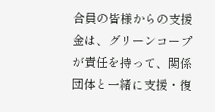合員の皆様からの支援金は、グリーンコープが責任を持って、関係団体と一緒に支援・復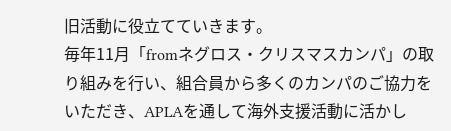旧活動に役立てていきます。
毎年11月「fromネグロス・クリスマスカンパ」の取り組みを行い、組合員から多くのカンパのご協力をいただき、APLAを通して海外支援活動に活かし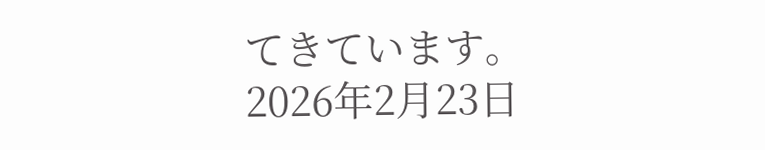てきています。
2026年2月23日